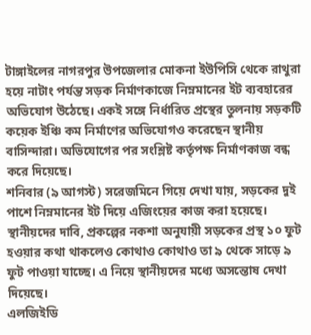টাঙ্গাইলের নাগরপুর উপজেলার মোকনা ইউপিসি থেকে রাথুরা হয়ে নাটাং পর্যন্ত সড়ক নির্মাণকাজে নিম্নমানের ইট ব্যবহারের অভিযোগ উঠেছে। একই সঙ্গে নির্ধারিত প্রস্থের তুলনায় সড়কটি কয়েক ইঞ্চি কম নির্মাণের অভিযোগও করেছেন স্থানীয় বাসিন্দারা। অভিযোগের পর সংশ্লিষ্ট কর্তৃপক্ষ নির্মাণকাজ বন্ধ করে দিয়েছে।
শনিবার (৯ আগস্ট) সরেজমিনে গিয়ে দেখা যায়, সড়কের দুই পাশে নিম্নমানের ইট দিয়ে এজিংয়ের কাজ করা হয়েছে। স্থানীয়দের দাবি, প্রকল্পের নকশা অনুযায়ী সড়কের প্রস্থ ১০ ফুট হওয়ার কথা থাকলেও কোথাও কোথাও তা ৯ থেকে সাড়ে ৯ ফুট পাওয়া যাচ্ছে। এ নিয়ে স্থানীয়দের মধ্যে অসন্তোষ দেখা দিয়েছে।
এলজিইডি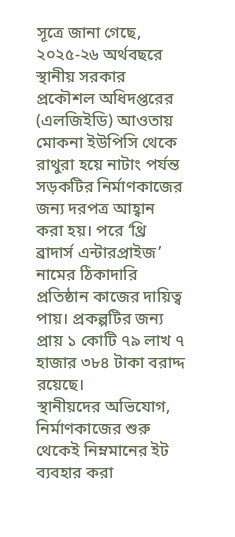সূত্রে জানা গেছে, ২০২৫-২৬ অর্থবছরে স্থানীয় সরকার প্রকৌশল অধিদপ্তরের (এলজিইডি) আওতায় মোকনা ইউপিসি থেকে রাথুরা হয়ে নাটাং পর্যন্ত সড়কটির নির্মাণকাজের জন্য দরপত্র আহ্বান করা হয়। পরে ‘থ্রি ব্রাদার্স এন্টারপ্রাইজ’ নামের ঠিকাদারি প্রতিষ্ঠান কাজের দায়িত্ব পায়। প্রকল্পটির জন্য প্রায় ১ কোটি ৭৯ লাখ ৭ হাজার ৩৮৪ টাকা বরাদ্দ রয়েছে।
স্থানীয়দের অভিযোগ, নির্মাণকাজের শুরু থেকেই নিম্নমানের ইট ব্যবহার করা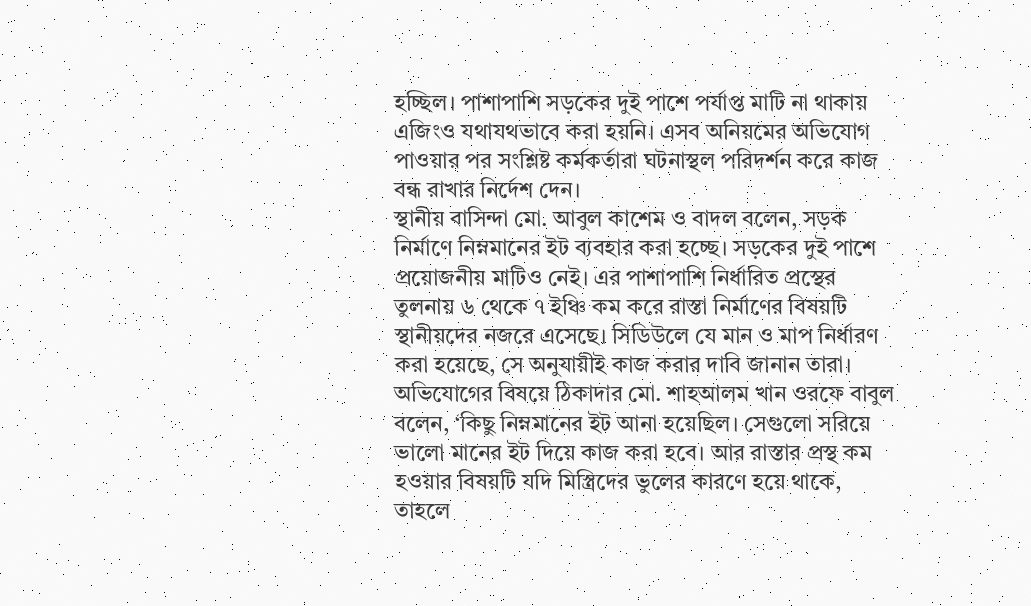হচ্ছিল। পাশাপাশি সড়কের দুই পাশে পর্যাপ্ত মাটি না থাকায় এজিংও যথাযথভাবে করা হয়নি। এসব অনিয়মের অভিযোগ পাওয়ার পর সংশ্লিষ্ট কর্মকর্তারা ঘটনাস্থল পরিদর্শন করে কাজ বন্ধ রাখার নির্দেশ দেন।
স্থানীয় বাসিন্দা মো. আবুল কাশেম ও বাদল বলেন, সড়ক নির্মাণে নিম্নমানের ইট ব্যবহার করা হচ্ছে। সড়কের দুই পাশে প্রয়োজনীয় মাটিও নেই। এর পাশাপাশি নির্ধারিত প্রস্থের তুলনায় ৬ থেকে ৭ ইঞ্চি কম করে রাস্তা নির্মাণের বিষয়টি স্থানীয়দের নজরে এসেছে। সিডিউলে যে মান ও মাপ নির্ধারণ করা হয়েছে, সে অনুযায়ীই কাজ করার দাবি জানান তারা।
অভিযোগের বিষয়ে ঠিকাদার মো. শাহআলম খান ওরফে বাবুল বলেন, ‘কিছু নিম্নমানের ইট আনা হয়েছিল। সেগুলো সরিয়ে ভালো মানের ইট দিয়ে কাজ করা হবে। আর রাস্তার প্রস্থ কম হওয়ার বিষয়টি যদি মিস্ত্রিদের ভুলের কারণে হয়ে থাকে, তাহলে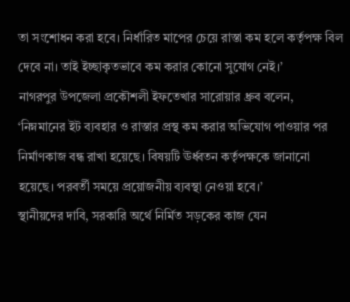তা সংশোধন করা হবে। নির্ধারিত মাপের চেয়ে রাস্তা কম হলে কর্তৃপক্ষ বিল দেবে না। তাই ইচ্ছাকৃতভাবে কম করার কোনো সুযোগ নেই।’
নাগরপুর উপজেলা প্রকৌশলী ইফতেখার সারোয়ার ধ্রুব বলেন, ‘নিম্নমানের ইট ব্যবহার ও রাস্তার প্রস্থ কম করার অভিযোগ পাওয়ার পর নির্মাণকাজ বন্ধ রাখা হয়েছে। বিষয়টি ঊর্ধ্বতন কর্তৃপক্ষকে জানানো হয়েছে। পরবর্তী সময়ে প্রয়োজনীয় ব্যবস্থা নেওয়া হবে।’
স্থানীয়দের দাবি, সরকারি অর্থে নির্মিত সড়কের কাজ যেন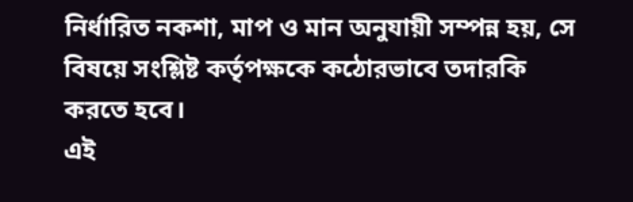নির্ধারিত নকশা, মাপ ও মান অনুযায়ী সম্পন্ন হয়, সে বিষয়ে সংশ্লিষ্ট কর্তৃপক্ষকে কঠোরভাবে তদারকি করতে হবে।
এই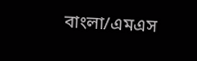বাংলা/এমএস